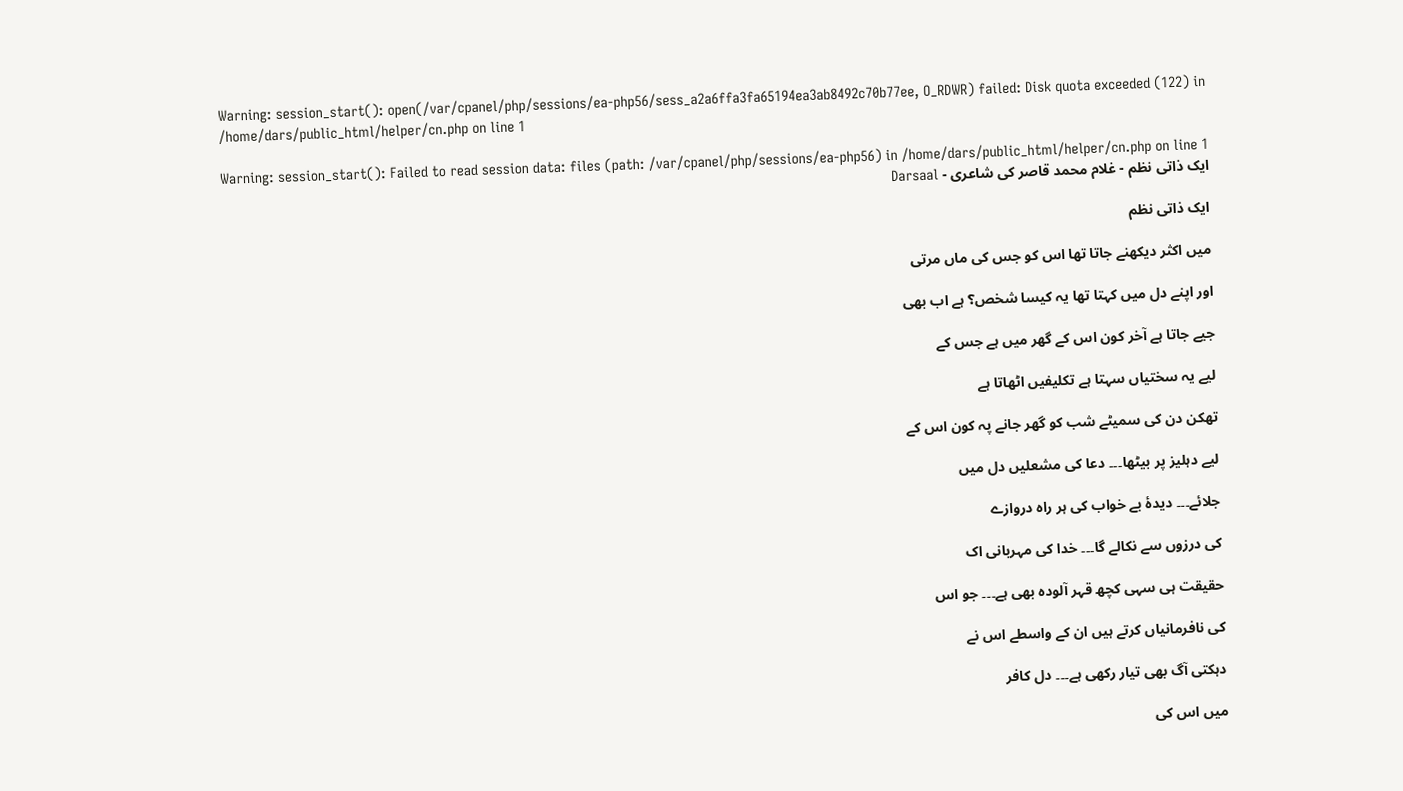Warning: session_start(): open(/var/cpanel/php/sessions/ea-php56/sess_a2a6ffa3fa65194ea3ab8492c70b77ee, O_RDWR) failed: Disk quota exceeded (122) in /home/dars/public_html/helper/cn.php on line 1

Warning: session_start(): Failed to read session data: files (path: /var/cpanel/php/sessions/ea-php56) in /home/dars/public_html/helper/cn.php on line 1
ایک ذاتی نظم - غلام محمد قاصر کی شاعری - Darsaal

ایک ذاتی نظم

میں اکثر دیکھنے جاتا تھا اس کو جس کی ماں مرتی

اور اپنے دل میں کہتا تھا یہ کیسا شخص؟ ہے اب بھی

جیے جاتا ہے آخر کون اس کے گھر میں ہے جس کے

لیے یہ سختیاں سہتا ہے تکلیفیں اٹھاتا ہے

تھکن دن کی سمیٹے شب کو گھر جانے پہ کون اس کے

لیے دہلیز پر بیٹھا۔۔۔ دعا کی مشعلیں دل میں

جلائے۔۔۔ دیدۂ بے خواب کی ہر راہ دروازے

کی درزوں سے نکالے گا۔۔۔ خدا کی مہربانی اک

حقیقت ہی سہی کچھ قہر آلودہ بھی ہے۔۔۔ جو اس

کی نافرمانیاں کرتے ہیں ان کے واسطے اس نے

دہکتی آگ بھی تیار رکھی ہے۔۔۔ دل کافر

میں اس کی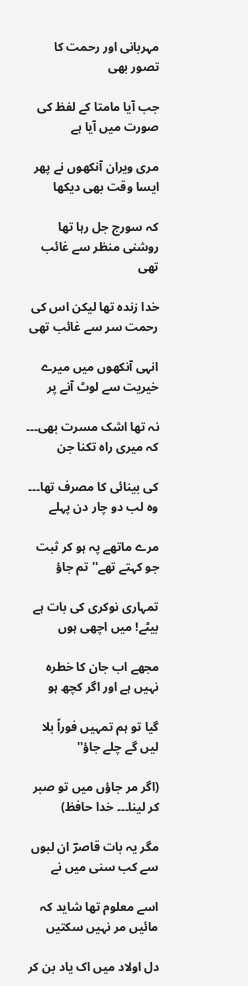مہربانی اور رحمت کا تصور بھی

جب آیا مامتا کے لفظ کی صورت میں آیا ہے

مری ویران آنکھوں نے پھر ایسا وقت بھی دیکھا

کہ سورج جل رہا تھا روشنی منظر سے غائب تھی

خدا زندہ تھا لیکن اس کی رحمت سر سے غائب تھی

انہی آنکھوں میں میرے خیریت سے لوٹ آنے پر

نہ تھا اشک مسرت بھی۔۔۔ کہ میری راہ تکنا جن

کی بینائی کا مصرف تھا۔۔۔ وہ لب دو چار دن پہلے

مرے ماتھے پہ ہو کر ثبت جو کہتے تھے'' تم جاؤ

تمہاری نوکری کی بات ہے بیٹے! میں اچھی ہوں

مجھے اب جان کا خطرہ نہیں ہے اور اگر کچھ ہو

گیا تو ہم تمہیں فوراً بلا لیں گے چلے جاؤ''

(اگر مر جاؤں میں تو صبر کر لینا۔۔۔ خدا حافظ)

مگر یہ بات قاصرؔ ان لبوں سے کب سنی میں نے

اسے معلوم تھا شاید کہ مائیں مر نہیں سکتیں

دل اولاد میں اک یاد بن کر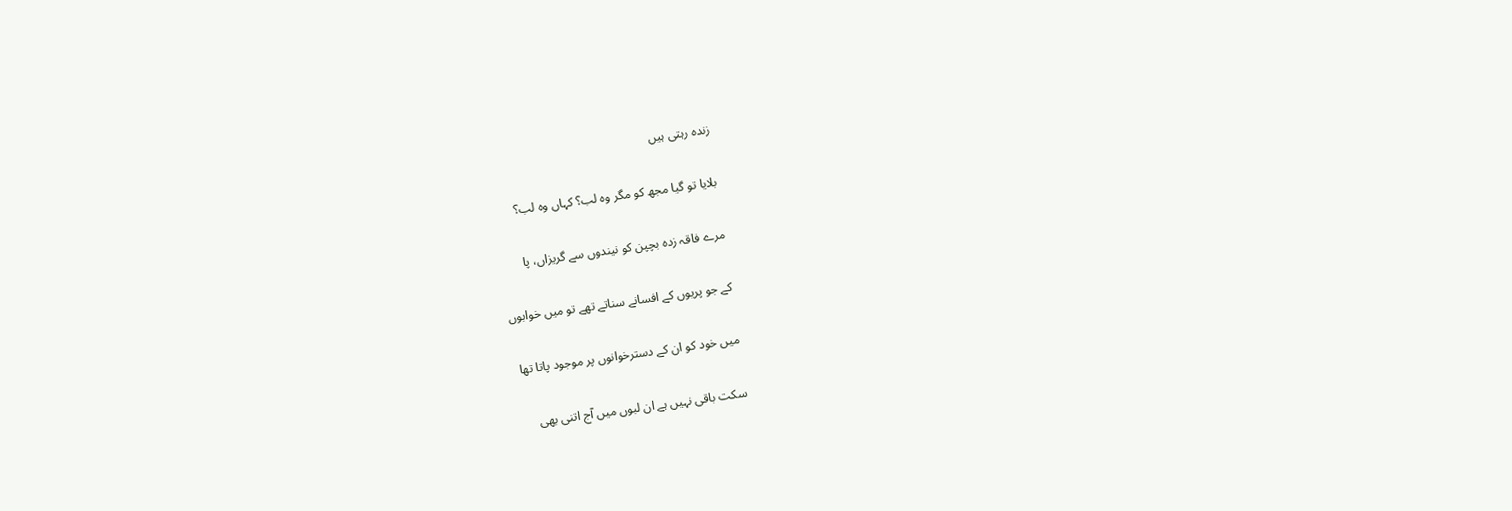زندہ رہتی ہیں

بلایا تو گیا مجھ کو مگر وہ لب؟ کہاں وہ لب؟

مرے فاقہ زدہ بچپن کو نیندوں سے گریزاں، پا

کے جو پریوں کے افسانے سناتے تھے تو میں خوابوں

میں خود کو ان کے دسترخوانوں پر موجود پاتا تھا

سکت باقی نہیں ہے ان لبوں میں آج اتنی بھی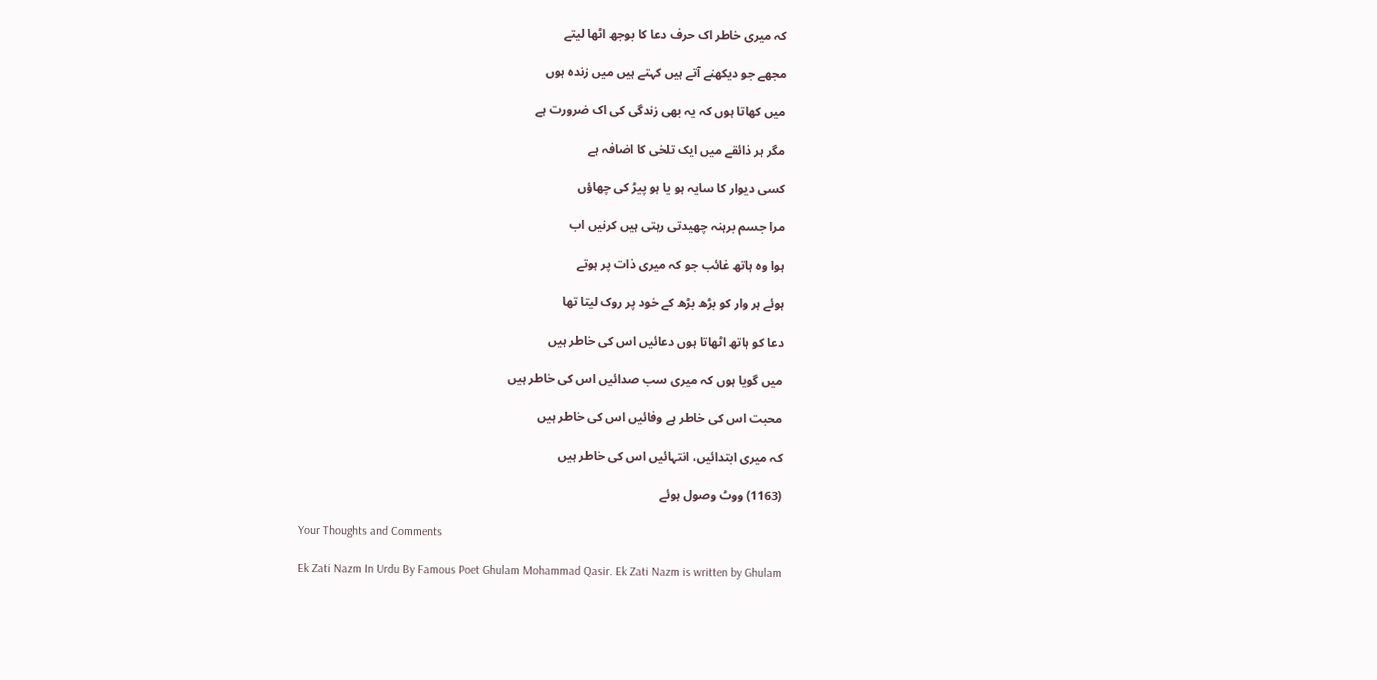کہ میری خاطر اک حرف دعا کا بوجھ اٹھا لیتے

مجھے جو دیکھنے آتے ہیں کہتے ہیں میں زندہ ہوں

میں کھاتا ہوں کہ یہ بھی زندگی کی اک ضرورت ہے

مگر ہر ذائقے میں ایک تلخی کا اضافہ ہے

کسی دیوار کا سایہ ہو یا ہو پیڑ کی چھاؤں

مرا جسم برہنہ چھیدتی رہتی ہیں کرنیں اب

ہوا وہ ہاتھ غائب جو کہ میری ذات پر ہوتے

ہوئے ہر وار کو بڑھ بڑھ کے خود پر روک لیتا تھا

دعا کو ہاتھ اٹھاتا ہوں دعائیں اس کی خاطر ہیں

میں گویا ہوں کہ میری سب صدائیں اس کی خاطر ہیں

محبت اس کی خاطر ہے وفائیں اس کی خاطر ہیں

کہ میری ابتدائیں، انتہائیں اس کی خاطر ہیں

(1163) ووٹ وصول ہوئے

Your Thoughts and Comments

Ek Zati Nazm In Urdu By Famous Poet Ghulam Mohammad Qasir. Ek Zati Nazm is written by Ghulam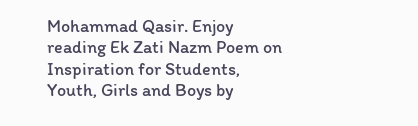Mohammad Qasir. Enjoy reading Ek Zati Nazm Poem on Inspiration for Students, Youth, Girls and Boys by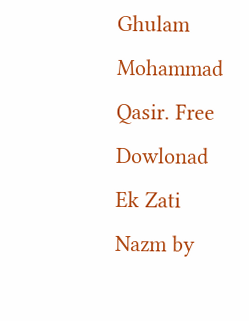Ghulam Mohammad Qasir. Free Dowlonad Ek Zati Nazm by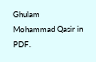Ghulam Mohammad Qasir in PDF.